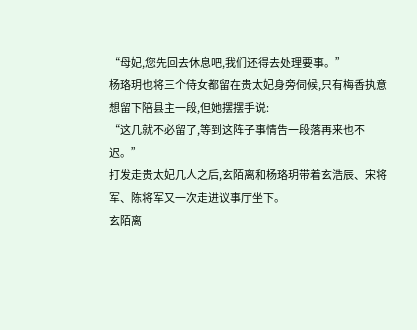“母妃,您先回去休息吧,我们还得去处理要事。”
杨珞玥也将三个侍女都留在贵太妃身旁伺候,只有梅香执意想留下陪县主一段,但她摆摆手说:
“这几就不必留了,等到这阵子事情告一段落再来也不迟。”
打发走贵太妃几人之后,玄陌离和杨珞玥带着玄浩辰、宋将军、陈将军又一次走进议事厅坐下。
玄陌离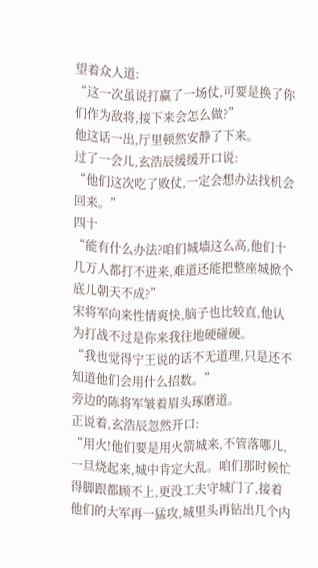望着众人道:
“这一次虽说打赢了一场仗,可要是换了你们作为敌将,接下来会怎么做?”
他这话一出,厅里顿然安静了下来。
过了一会儿,玄浩辰缓缓开口说:
“他们这次吃了败仗,一定会想办法找机会回来。”
四十
“能有什么办法?咱们城墙这么高,他们十几万人都打不进来,难道还能把整座城掀个底儿朝天不成?”
宋将军向来性情爽快,脑子也比较直,他认为打战不过是你来我往地硬碰硬。
“我也觉得宁王说的话不无道理,只是还不知道他们会用什么招数。”
旁边的陈将军皱着眉头琢磨道。
正说着,玄浩辰忽然开口:
“用火!他们要是用火箭城来,不管落哪儿,一旦烧起来,城中肯定大乱。咱们那时候忙得脚跟都顾不上,更没工夫守城门了,接着他们的大军再一猛攻,城里头再钻出几个内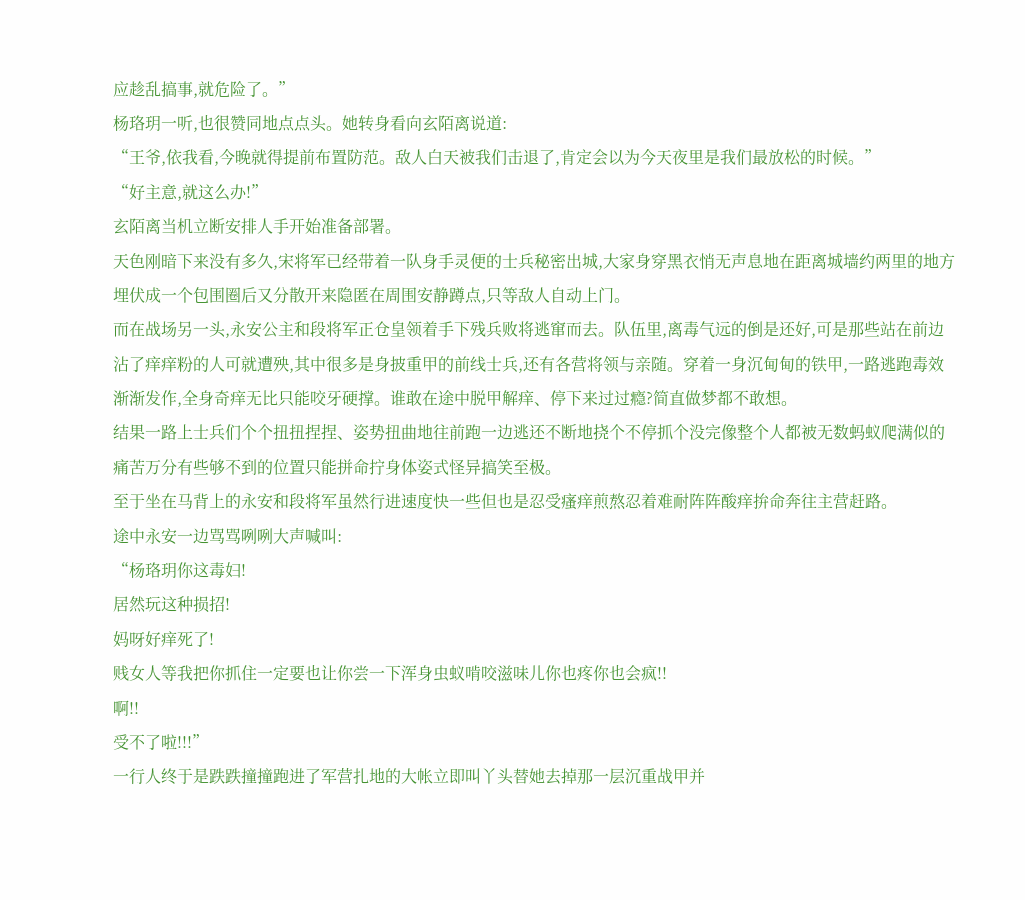应趁乱搞事,就危险了。”
杨珞玥一听,也很赞同地点点头。她转身看向玄陌离说道:
“王爷,依我看,今晚就得提前布置防范。敌人白天被我们击退了,肯定会以为今天夜里是我们最放松的时候。”
“好主意,就这么办!”
玄陌离当机立断安排人手开始准备部署。
天色刚暗下来没有多久,宋将军已经带着一队身手灵便的士兵秘密出城,大家身穿黑衣悄无声息地在距离城墙约两里的地方埋伏成一个包围圈后又分散开来隐匿在周围安静蹲点,只等敌人自动上门。
而在战场另一头,永安公主和段将军正仓皇领着手下残兵败将逃窜而去。队伍里,离毒气远的倒是还好,可是那些站在前边沾了痒痒粉的人可就遭殃,其中很多是身披重甲的前线士兵,还有各营将领与亲随。穿着一身沉甸甸的铁甲,一路逃跑毒效渐渐发作,全身奇痒无比只能咬牙硬撑。谁敢在途中脱甲解痒、停下来过过瘾?简直做梦都不敢想。
结果一路上士兵们个个扭扭捏捏、姿势扭曲地往前跑一边逃还不断地挠个不停抓个没完像整个人都被无数蚂蚁爬满似的痛苦万分有些够不到的位置只能拼命拧身体姿式怪异搞笑至极。
至于坐在马背上的永安和段将军虽然行进速度快一些但也是忍受瘙痒煎熬忍着难耐阵阵酸痒拚命奔往主营赶路。
途中永安一边骂骂咧咧大声喊叫:
“杨珞玥你这毒妇!
居然玩这种损招!
妈呀好痒死了!
贱女人等我把你抓住一定要也让你尝一下浑身虫蚁啃咬滋味儿你也疼你也会疯!!
啊!!
受不了啦!!!”
一行人终于是跌跌撞撞跑进了军营扎地的大帐立即叫丫头替她去掉那一层沉重战甲并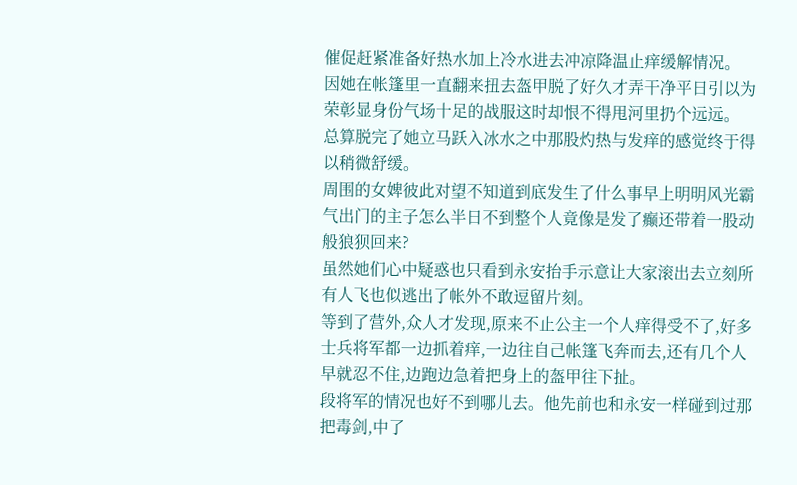催促赶紧准备好热水加上冷水进去冲凉降温止痒缓解情况。
因她在帐篷里一直翻来扭去盔甲脱了好久才弄干净平日引以为荣彰显身份气场十足的战服这时却恨不得甩河里扔个远远。
总算脱完了她立马跃入冰水之中那股灼热与发痒的感觉终于得以稍微舒缓。
周围的女婢彼此对望不知道到底发生了什么事早上明明风光霸气出门的主子怎么半日不到整个人竟像是发了癫还带着一股动般狼狈回来?
虽然她们心中疑惑也只看到永安抬手示意让大家滚出去立刻所有人飞也似逃出了帐外不敢逗留片刻。
等到了营外,众人才发现,原来不止公主一个人痒得受不了,好多士兵将军都一边抓着痒,一边往自己帐篷飞奔而去,还有几个人早就忍不住,边跑边急着把身上的盔甲往下扯。
段将军的情况也好不到哪儿去。他先前也和永安一样碰到过那把毒剑,中了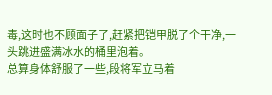毒,这时也不顾面子了,赶紧把铠甲脱了个干净,一头跳进盛满冰水的桶里泡着。
总算身体舒服了一些,段将军立马着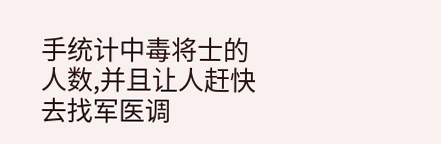手统计中毒将士的人数,并且让人赶快去找军医调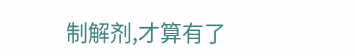制解剂,才算有了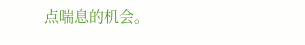点喘息的机会。